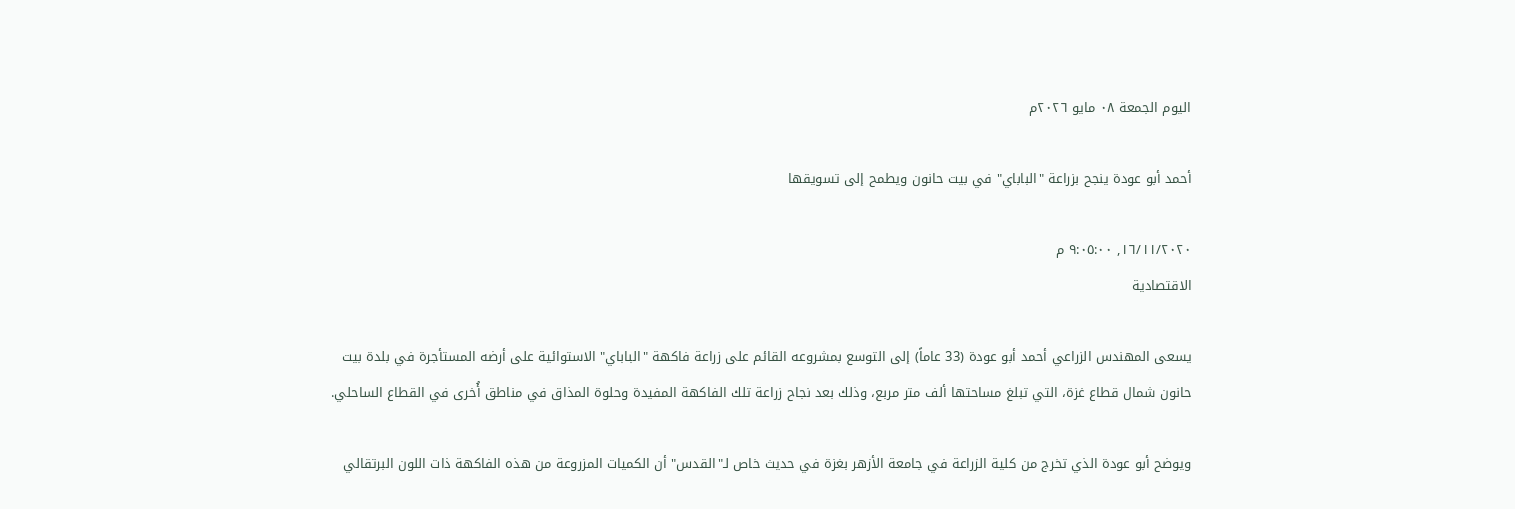اليوم الجمعة ٠٨ مايو ٢٠٢٦م

أحمد أبو عودة ينجح بزراعة "الباباي" في بيت حانون ويطمح إلى تسويقها

١٦/١١/٢٠٢٠, ٩:٠٥:٠٠ م
الاقتصادية

يسعى المهندس الزراعي أحمد أبو عودة (33 عاماً) إلى التوسع بمشروعه القائم على زراعة فاكهة "الباباي" الاستوائية على أرضه المستأجرة في بلدة بيت حانون شمال قطاع غزة، التي تبلغ مساحتها ألف متر مربع، وذلك بعد نجاح زراعة تلك الفاكهة المفيدة وحلوة المذاق في مناطق أُخرى في القطاع الساحلي.

ويوضح أبو عودة الذي تخرج من كلية الزراعة في جامعة الأزهر بغزة في حديث خاص لـ"القدس" أن الكميات المزروعة من هذه الفاكهة ذات اللون البرتقالي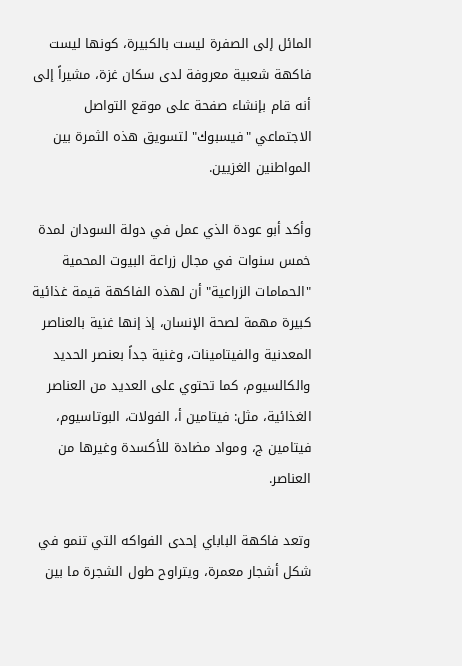المائل إلى الصفرة ليست بالكبيرة، كونها ليست فاكهة شعبية معروفة لدى سكان غزة، مشيراً إلى أنه قام بإنشاء صفحة على موقع التواصل الاجتماعي "فيسبوك" لتسويق هذه الثمرة بين المواطنين الغزيين.

وأكد أبو عودة الذي عمل في دولة السودان لمدة خمس سنوات في مجال زراعة البيوت المحمية "الحمامات الزراعية" أن لهذه الفاكهة قيمة غذائية كبيرة مهمة لصحة الإنسان، إذ إنها غنية بالعناصر المعدنية والفيتامينات، وغنية جداً بعنصر الحديد والكالسيوم، كما تحتوي على العديد من العناصر الغذائية، مثل: فيتامين أ، الفولات، البوتاسيوم، فيتامين ج، ومواد مضادة للأكسدة وغيرها من العناصر.

وتعد فاكهة الباباي إحدى الفواكه التي تنمو في شكل أشجار معمرة، ويتراوح طول الشجرة ما بين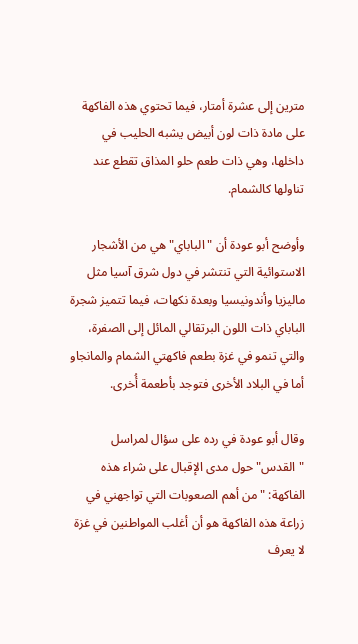مترين إلى عشرة أمتار، فيما تحتوي هذه الفاكهة على مادة ذات لون أبيض يشبه الحليب في داخلها، وهي ذات طعم حلو المذاق تقطع عند تناولها كالشمام.

وأوضح أبو عودة أن "الباباي" هي من الأشجار الاستوائية التي تنتشر في دول شرق آسيا مثل ماليزيا وأندونيسيا وبعدة نكهات، فيما تتميز شجرة الباباي ذات اللون البرتقالي المائل إلى الصفرة، والتي تنمو في غزة بطعم فاكهتي الشمام والمانجاو أما في البلاد الأخرى فتوجد بأطعمة أُخرى.

وقال أبو عودة في رده على سؤال لمراسل "القدس" حول مدى الإقبال على شراء هذه الفاكهة: "من أهم الصعوبات التي تواجهني في زراعة هذه الفاكهة هو أن أغلب المواطنين في غزة لا يعرف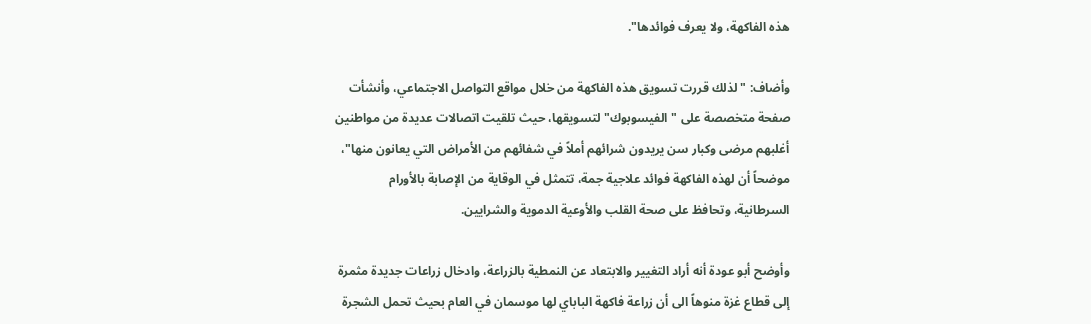هذه الفاكهة، ولا يعرف فوائدها".

وأضاف: "لذلك قررت تسويق هذه الفاكهة من خلال مواقع التواصل الاجتماعي، وأنشأت صفحة متخصصة على "الفيسوبوك" لتسويقها، حيث تلقيت اتصالات عديدة من مواطنين أغلبهم مرضى وكبار سن يريدون شرائهم أملاً في شفائهم من الأمراض التي يعانون منها"، موضحاً أن لهذه الفاكهة فوائد علاجية جمة، تتمثل في الوقاية من الإصابة بالأورام السرطانية، وتحافظ على صحة القلب والأوعية الدموية والشرايين.

وأوضح أبو عودة أنه أراد التغيير والابتعاد عن النمطية بالزراعة، وادخال زراعات جديدة مثمرة إلى قطاع غزة منوهاً الى أن زراعة فاكهة الباباي لها موسمان في العام بحيث تحمل الشجرة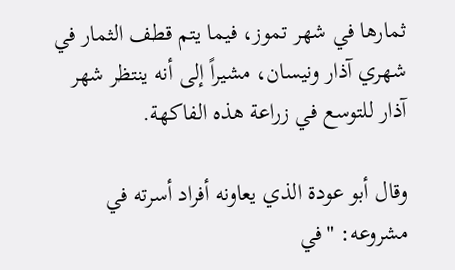ثمارها في شهر تموز، فيما يتم قطف الثمار في شهري آذار ونيسان، مشيراً إلى أنه ينتظر شهر آذار للتوسع في زراعة هذه الفاكهة.

وقال أبو عودة الذي يعاونه أفراد أسرته في مشروعه: "في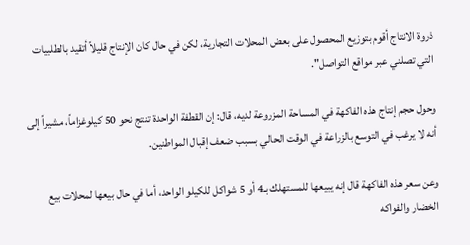ذروة الانتاج أقوم بتوزيع المحصول على بعض المحلات التجارية، لكن في حال كان الإنتاج قليلاً أتقيد بالطلبيات التي تصلني عبر مواقع التواصل".

وحول حجم إنتاج هذه الفاكهة في المساحة المزروعة لديه، قال: إن القطفة الواحدة تنتج نحو 50 كيلوغزاماً، مشيراً إلى أنه لا يرغب في التوسع بالزراعة في الوقت الحالي بسبب ضعف إقبال المواطنين.

وعن سعر هذه الفاكهة قال إنه يبيعها للمستهلك بـ4 أو 5 شواكل للكيلو الواحد، أما في حال بيعها لمحلات بيع الخضار والفواكه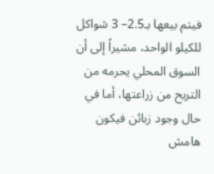فيتم بيعها بـ2.5– 3 شواكل للكيلو الواحد، مشيراً إلى أن السوق المحلي يحرمه من التربح من زراعتها، أما في حال وجود زبائن فيكون هامش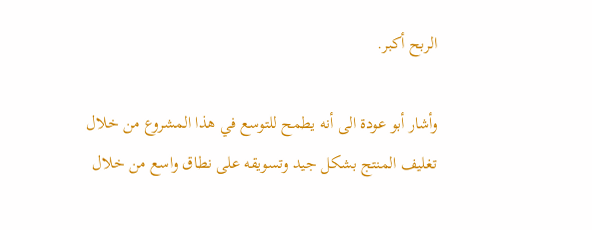الربح أكبر.

وأشار أبو عودة الى أنه يطمح للتوسع في هذا المشروع من خلال تغليف المنتج بشكل جيد وتسويقه على نطاق واسع من خلال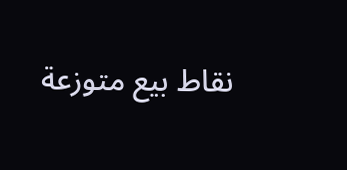نقاط بيع متوزعة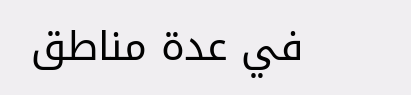في عدة مناطق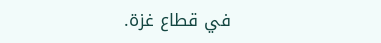في قطاع غزة.